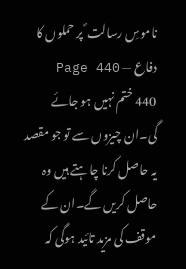ناموسِ رسالت ؐ پر حملوں کا دفاع — Page 440
440 ختم نہیں ہو جائے گی۔ان چیزوں سے تو جو مقصد یہ حاصل کرنا چاہتے ہیں وہ حاصل کریں گے۔ان کے موقف کی مزید تائید ہوگی کہ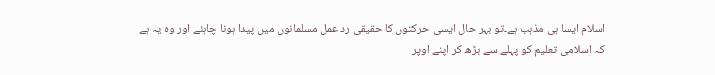اسلام ایسا ہی مذہب ہے۔تو بہر حال ایسی حرکتوں کا حقیقی رد عمل مسلمانوں میں پیدا ہونا چاہئے اور وہ یہ ہے کہ اسلامی تعلیم کو پہلے سے بڑھ کر اپنے اوپر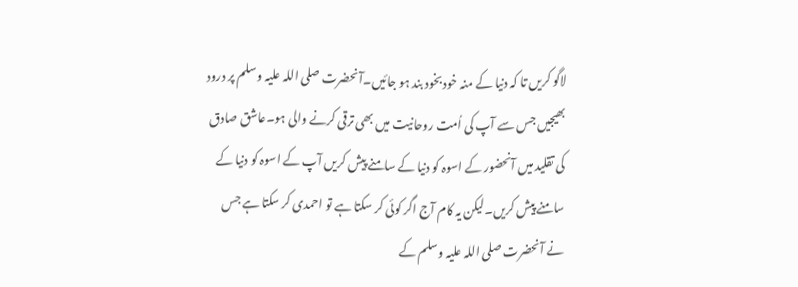لاگو کریں تا کہ دنیا کے منہ خود بخود بند ہو جائیں۔آنحضرت صلی اللہ علیہ وسلم پر درود بھیجیں جس سے آپ کی اُمت روحانیت میں بھی ترقی کرنے والی ہو۔عاشق صادق کی تقلید میں آنحضور کے اسوہ کو دنیا کے سامنے پیش کریں آپ کے اسوہ کو دنیا کے سامنے پیش کریں۔لیکن یہ کام آج اگر کوئی کر سکتا ہے تو احمدی کر سکتا ہے جس نے آنحضرت صلی اللہ علیہ وسلم کے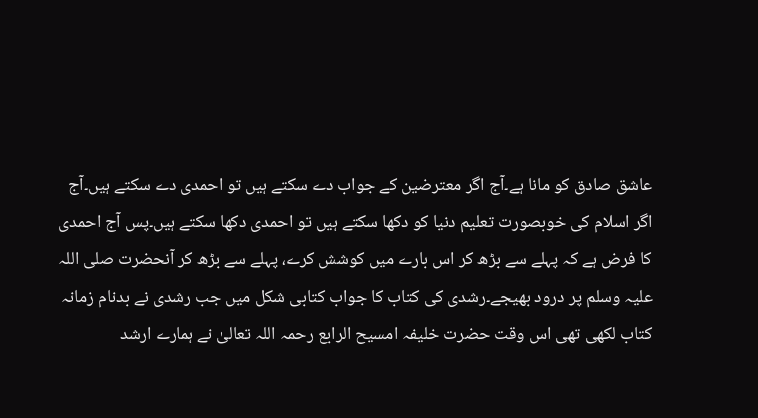عاشق صادق کو مانا ہے۔آج اگر معترضین کے جواب دے سکتے ہیں تو احمدی دے سکتے ہیں۔آج اگر اسلام کی خوبصورت تعلیم دنیا کو دکھا سکتے ہیں تو احمدی دکھا سکتے ہیں۔پس آج احمدی کا فرض ہے کہ پہلے سے بڑھ کر اس بارے میں کوشش کرے، پہلے سے بڑھ کر آنحضرت صلی اللہ علیہ وسلم پر درود بھیجے۔رشدی کی کتاب کا جواب کتابی شکل میں جب رشدی نے بدنام زمانہ کتاب لکھی تھی اس وقت حضرت خلیفہ امسیح الرابع رحمہ اللہ تعالیٰ نے ہمارے ارشد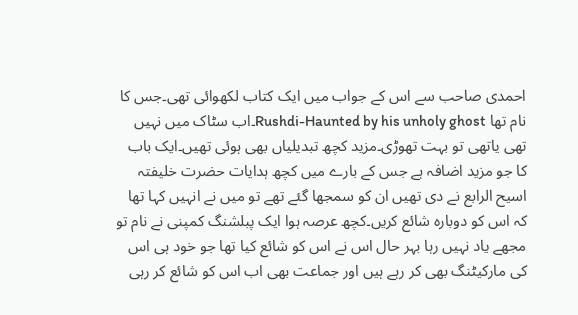احمدی صاحب سے اس کے جواب میں ایک کتاب لکھوائی تھی۔جس کا نام تھا Rushdi-Haunted by his unholy ghost۔اب سٹاک میں نہیں تھی یاتھی تو بہت تھوڑی۔مزید کچھ تبدیلیاں بھی ہوئی تھیں۔ایک باب کا جو مزید اضافہ ہے جس کے بارے میں کچھ ہدایات حضرت خلیفتہ اسیح الرابع نے دی تھیں ان کو سمجھا گئے تھے تو میں نے انہیں کہا تھا کہ اس کو دوبارہ شائع کریں۔کچھ عرصہ ہوا ایک پبلشنگ کمپنی نے نام تو مجھے یاد نہیں رہا بہر حال اس نے اس کو شائع کیا تھا جو خود ہی اس کی مارکیٹنگ بھی کر رہے ہیں اور جماعت بھی اب اس کو شائع کر رہی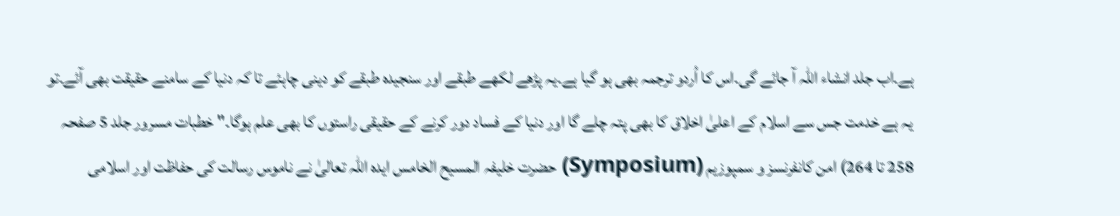ہے۔اب جلد انشاء اللہ آ جائے گی۔اس کا اُردو ترجمہ بھی ہو گیا ہے۔یہ پڑھے لکھے طبقے اور سنجیدہ طبقے کو دینی چاہئے تا کہ دنیا کے سامنے حقیقت بھی آئے۔تو یہ ہے خدمت جس سے اسلام کے اعلیٰ اخلاق کا بھی پتہ چلے گا اور دنیا کے فساد دور کرنے کے حقیقی راستوں کا بھی علم ہوگا۔" خطبات مسرور جلد 5 صفحہ 258 تا 264) امن کانفرنسز و سمپوزیم (Symposium) حضرت خلیفہ المسیح الخامس ایدہ اللہ تعالیٰ نے ناموس رسالت کی حفاظت اور اسلامی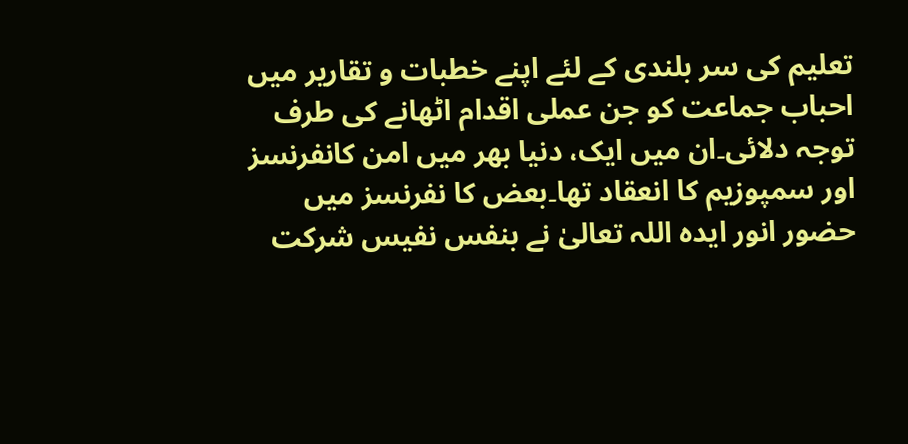تعلیم کی سر بلندی کے لئے اپنے خطبات و تقاریر میں احباب جماعت کو جن عملی اقدام اٹھانے کی طرف توجہ دلائی۔ان میں ایک، دنیا بھر میں امن کانفرنسز اور سمپوزیم کا انعقاد تھا۔بعض کا نفرنسز میں حضور انور ایدہ اللہ تعالیٰ نے بنفس نفیس شرکت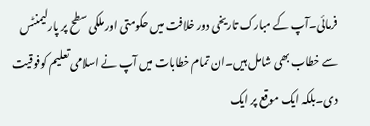فرمائی۔آپ کے مبارک تاریخی دور خلافت میں حکومتی اور ملکی سطح پر پارلیمنٹس سے خطاب بھی شامل ہیں۔ان تمام خطابات میں آپ نے اسلامی تعلیم کوفوقیت دی۔بلکہ ایک موقع پر ایک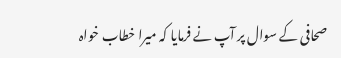صحافی کے سوال پر آپ نے فرمایا کہ میرا خطاب خواہ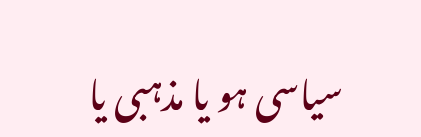سیاسی ہو یا مذہبی یا